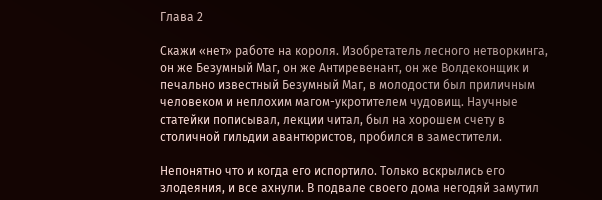Глава 2

Скажи «нет» работе на короля. Изобретатель лесного нетворкинга, он же Безумный Маг, он же Антиревенант, он же Волдеконщик и печально известный Безумный Маг, в молодости был приличным человеком и неплохим магом-укротителем чудовищ. Научные статейки пописывал, лекции читал, был на хорошем счету в столичной гильдии авантюристов, пробился в заместители.

Непонятно что и когда его испортило. Только вскрылись его злодеяния, и все ахнули. В подвале своего дома негодяй замутил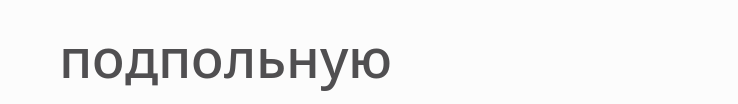подпольную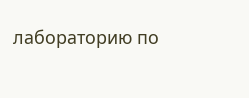лабораторию по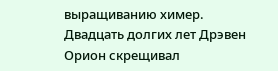выращиванию химер. Двадцать долгих лет Дрэвен Орион скрещивал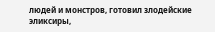людей и монстров, готовил злодейские эликсиры,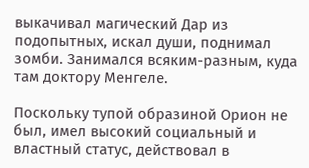выкачивал магический Дар из подопытных, искал души, поднимал зомби. Занимался всяким-разным, куда там доктору Менгеле.

Поскольку тупой образиной Орион не был, имел высокий социальный и властный статус, действовал в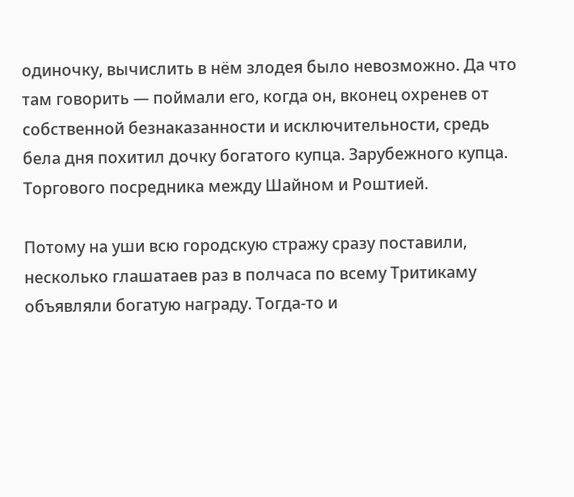одиночку, вычислить в нём злодея было невозможно. Да что там говорить — поймали его, когда он, вконец охренев от собственной безнаказанности и исключительности, средь бела дня похитил дочку богатого купца. Зарубежного купца. Торгового посредника между Шайном и Роштией.

Потому на уши всю городскую стражу сразу поставили, несколько глашатаев раз в полчаса по всему Тритикаму объявляли богатую награду. Тогда-то и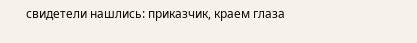свидетели нашлись: приказчик, краем глаза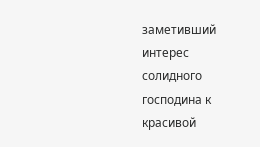заметивший интерес солидного господина к красивой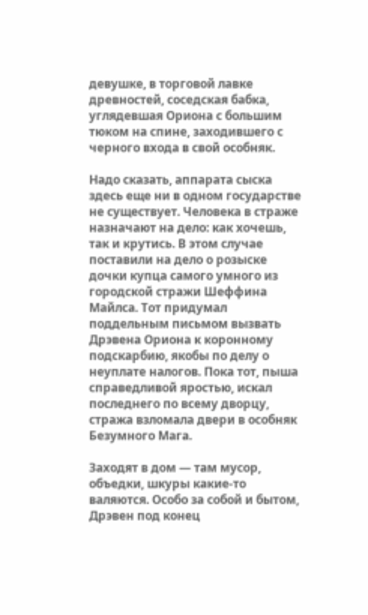девушке, в торговой лавке древностей, соседская бабка, углядевшая Ориона с большим тюком на спине, заходившего с черного входа в свой особняк.

Надо сказать, аппарата сыска здесь еще ни в одном государстве не существует. Человека в страже назначают на дело: как хочешь, так и крутись. В этом случае поставили на дело о розыске дочки купца самого умного из городской стражи Шеффина Майлса. Тот придумал поддельным письмом вызвать Дрэвена Ориона к коронному подскарбию, якобы по делу о неуплате налогов. Пока тот, пыша справедливой яростью, искал последнего по всему дворцу, стража взломала двери в особняк Безумного Мага.

Заходят в дом — там мусор, объедки, шкуры какие-то валяются. Особо за собой и бытом, Дрэвен под конец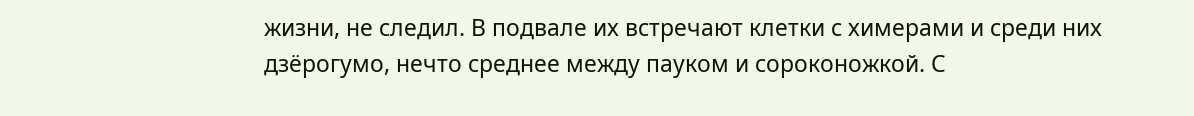жизни, не следил. В подвале их встречают клетки с химерами и среди них дзёрогумо, нечто среднее между пауком и сороконожкой. С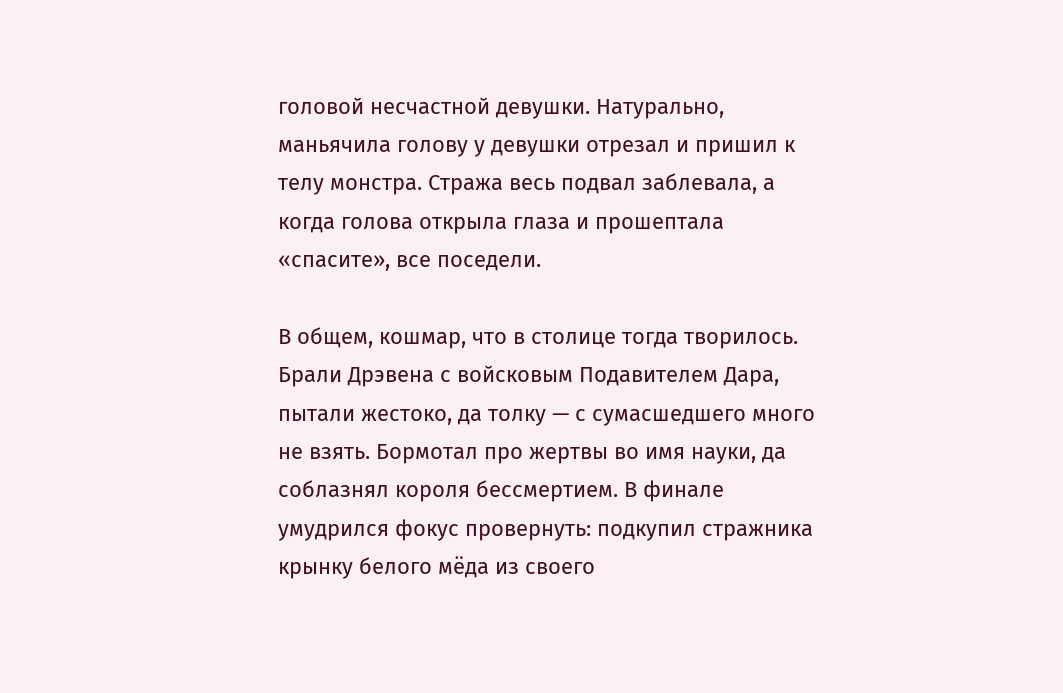головой несчастной девушки. Натурально, маньячила голову у девушки отрезал и пришил к телу монстра. Стража весь подвал заблевала, а когда голова открыла глаза и прошептала «спасите», все поседели.

В общем, кошмар, что в столице тогда творилось. Брали Дрэвена с войсковым Подавителем Дара, пытали жестоко, да толку — с сумасшедшего много не взять. Бормотал про жертвы во имя науки, да соблазнял короля бессмертием. В финале умудрился фокус провернуть: подкупил стражника крынку белого мёда из своего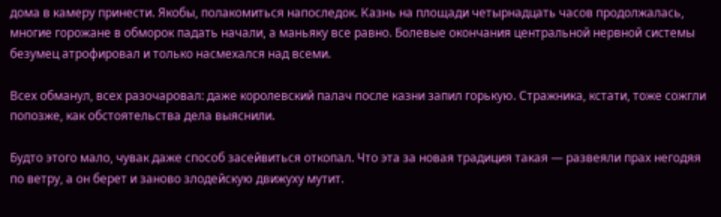дома в камеру принести. Якобы, полакомиться напоследок. Казнь на площади четырнадцать часов продолжалась, многие горожане в обморок падать начали, а маньяку все равно. Болевые окончания центральной нервной системы безумец атрофировал и только насмехался над всеми.

Всех обманул, всех разочаровал: даже королевский палач после казни запил горькую. Стражника, кстати, тоже сожгли попозже, как обстоятельства дела выяснили.

Будто этого мало, чувак даже способ засейвиться откопал. Что эта за новая традиция такая — развеяли прах негодяя по ветру, а он берет и заново злодейскую движуху мутит.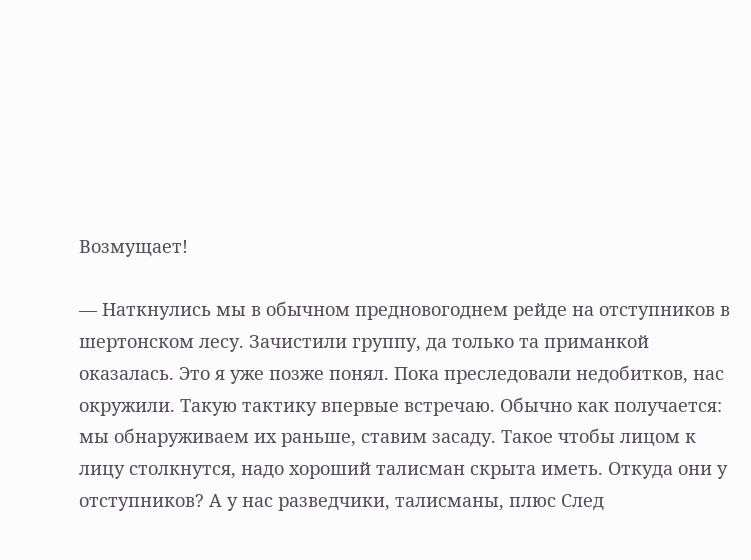Возмущает!

— Наткнулись мы в обычном предновогоднем рейде на отступников в шертонском лесу. Зачистили группу, да только та приманкой оказалась. Это я уже позже понял. Пока преследовали недобитков, нас окружили. Такую тактику впервые встречаю. Обычно как получается: мы обнаруживаем их раньше, ставим засаду. Такое чтобы лицом к лицу столкнутся, надо хороший талисман скрыта иметь. Откуда они у отступников? А у нас разведчики, талисманы, плюс След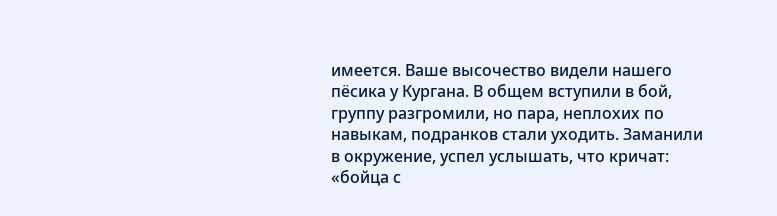имеется. Ваше высочество видели нашего пёсика у Кургана. В общем вступили в бой, группу разгромили, но пара, неплохих по навыкам, подранков стали уходить. Заманили в окружение, успел услышать, что кричат: «бойца с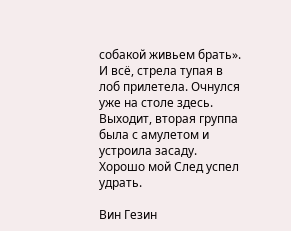собакой живьем брать». И всё, стрела тупая в лоб прилетела. Очнулся уже на столе здесь. Выходит, вторая группа была с амулетом и устроила засаду. Хорошо мой След успел удрать.

Вин Гезин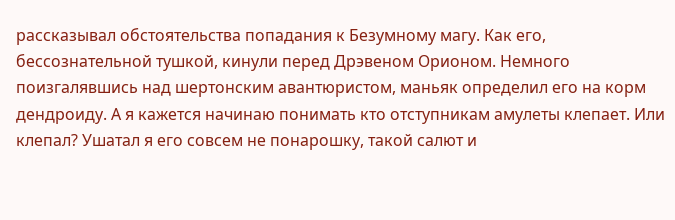рассказывал обстоятельства попадания к Безумному магу. Как его, бессознательной тушкой, кинули перед Дрэвеном Орионом. Немного поизгалявшись над шертонским авантюристом, маньяк определил его на корм дендроиду. А я кажется начинаю понимать кто отступникам амулеты клепает. Или клепал? Ушатал я его совсем не понарошку, такой салют и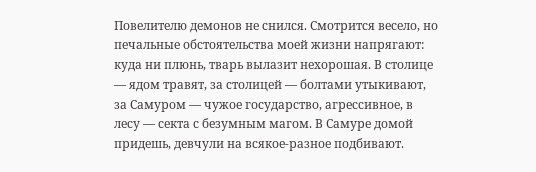Повелителю демонов не снился. Смотрится весело, но печальные обстоятельства моей жизни напрягают: куда ни плюнь, тварь вылазит нехорошая. В столице — ядом травят, за столицей — болтами утыкивают, за Самуром — чужое государство, агрессивное, в лесу — секта с безумным магом. В Самуре домой придешь, девчули на всякое-разное подбивают.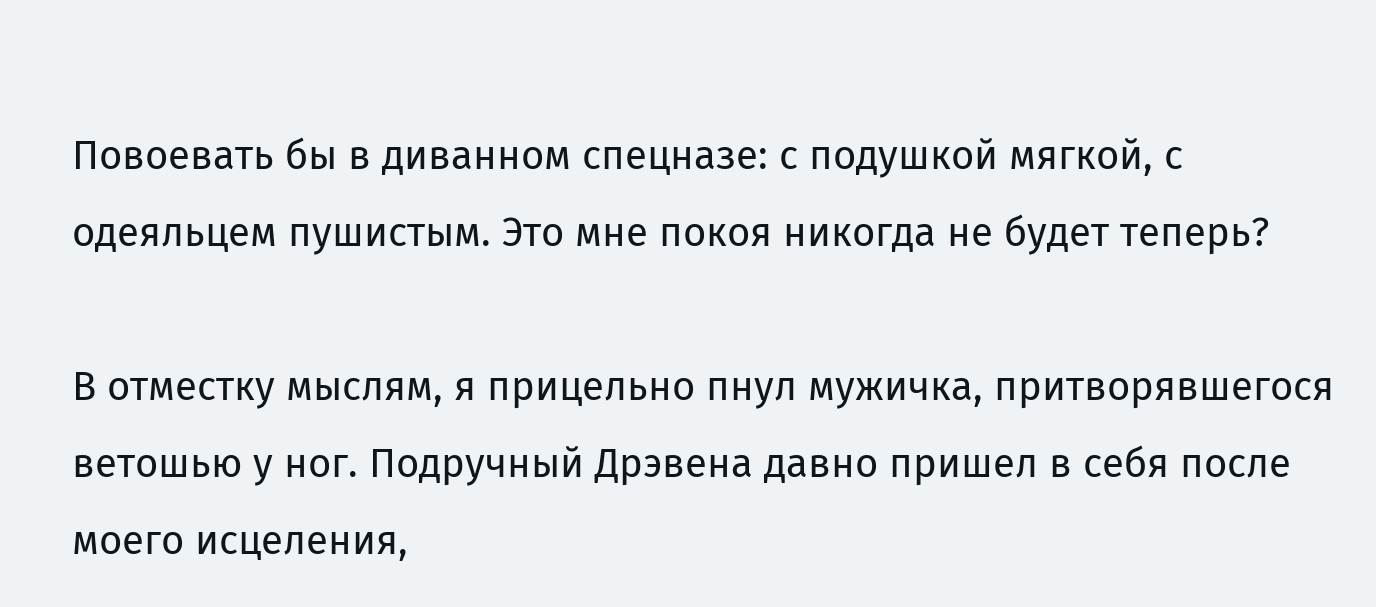Повоевать бы в диванном спецназе: с подушкой мягкой, с одеяльцем пушистым. Это мне покоя никогда не будет теперь?

В отместку мыслям, я прицельно пнул мужичка, притворявшегося ветошью у ног. Подручный Дрэвена давно пришел в себя после моего исцеления,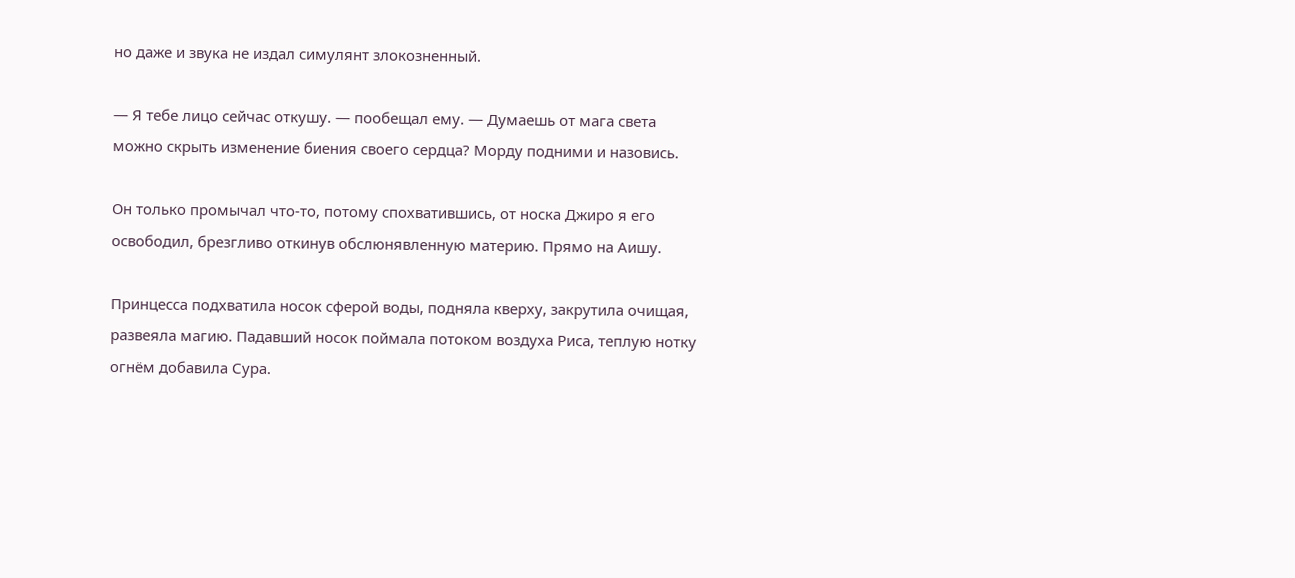но даже и звука не издал симулянт злокозненный.

— Я тебе лицо сейчас откушу. — пообещал ему. — Думаешь от мага света можно скрыть изменение биения своего сердца? Морду подними и назовись.

Он только промычал что-то, потому спохватившись, от носка Джиро я его освободил, брезгливо откинув обслюнявленную материю. Прямо на Аишу.

Принцесса подхватила носок сферой воды, подняла кверху, закрутила очищая, развеяла магию. Падавший носок поймала потоком воздуха Риса, теплую нотку огнём добавила Сура.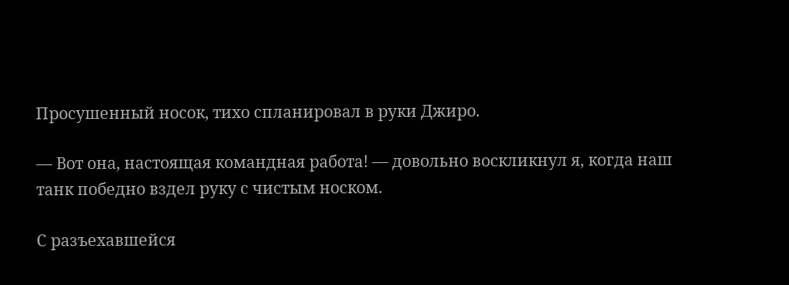Просушенный носок, тихо спланировал в руки Джиро.

— Вот она, настоящая командная работа! — довольно воскликнул я, когда наш танк победно вздел руку с чистым носком.

С разъехавшейся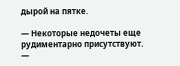дырой на пятке.

— Некоторые недочеты еще рудиментарно присутствуют. —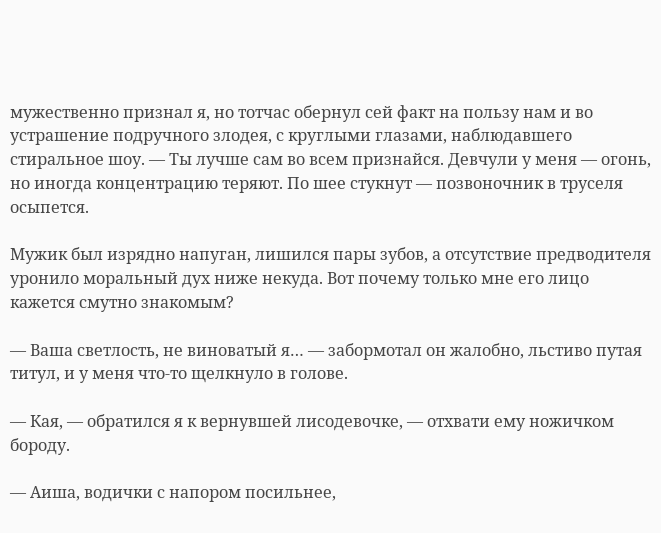мужественно признал я, но тотчас обернул сей факт на пользу нам и во устрашение подручного злодея, с круглыми глазами, наблюдавшего стиральное шоу. — Ты лучше сам во всем признайся. Девчули у меня — огонь, но иногда концентрацию теряют. По шее стукнут — позвоночник в труселя осыпется.

Мужик был изрядно напуган, лишился пары зубов, а отсутствие предводителя уронило моральный дух ниже некуда. Вот почему только мне его лицо кажется смутно знакомым?

— Ваша светлость, не виноватый я… — забормотал он жалобно, льстиво путая титул, и у меня что-то щелкнуло в голове.

— Кая, — обратился я к вернувшей лисодевочке, — отхвати ему ножичком бороду.

— Аиша, водички с напором посильнее,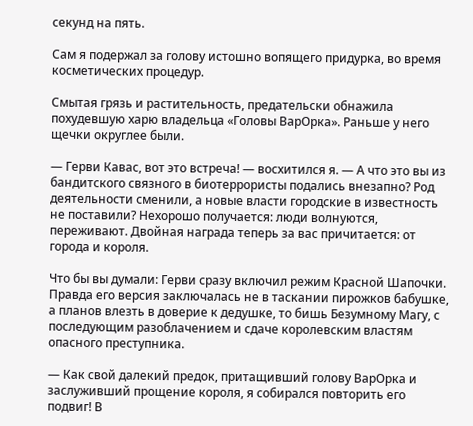секунд на пять.

Сам я подержал за голову истошно вопящего придурка, во время косметических процедур.

Смытая грязь и растительность, предательски обнажила похудевшую харю владельца «Головы ВарОрка». Раньше у него щечки округлее были.

— Герви Кавас, вот это встреча! — восхитился я. — А что это вы из бандитского связного в биотеррористы подались внезапно? Род деятельности сменили, а новые власти городские в известность не поставили? Нехорошо получается: люди волнуются, переживают. Двойная награда теперь за вас причитается: от города и короля.

Что бы вы думали: Герви сразу включил режим Красной Шапочки. Правда его версия заключалась не в таскании пирожков бабушке, а планов влезть в доверие к дедушке, то бишь Безумному Магу, с последующим разоблачением и сдаче королевским властям опасного преступника.

— Как свой далекий предок, притащивший голову ВарОрка и заслуживший прощение короля, я собирался повторить его подвиг! В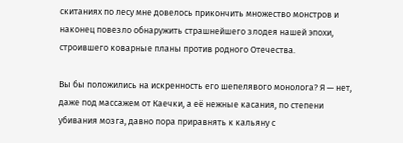скитаниях по лесу мне довелось прикончить множество монстров и наконец повезло обнаружить страшнейшего злодея нашей эпохи, строившего коварные планы против родного Отечества.

Вы бы положились на искренность его шепелявого монолога? Я — нет, даже под массажем от Каечки, а её нежные касания, по степени убивания мозга, давно пора приравнять к кальяну с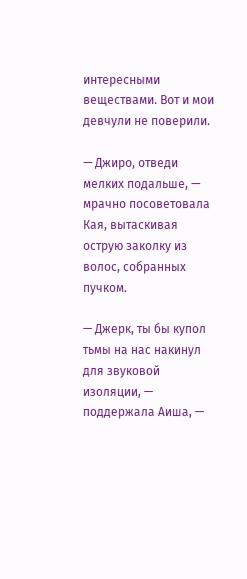интересными веществами. Вот и мои девчули не поверили.

— Джиро, отведи мелких подальше, — мрачно посоветовала Кая, вытаскивая острую заколку из волос, собранных пучком.

— Джерк, ты бы купол тьмы на нас накинул для звуковой изоляции, — поддержала Аиша, —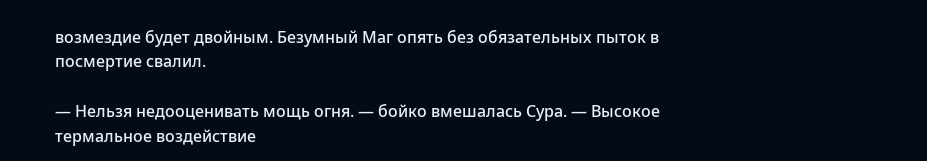возмездие будет двойным. Безумный Маг опять без обязательных пыток в посмертие свалил.

— Нельзя недооценивать мощь огня. — бойко вмешалась Сура. — Высокое термальное воздействие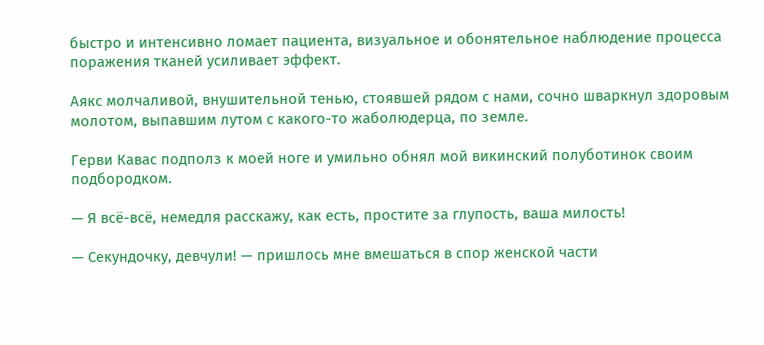быстро и интенсивно ломает пациента, визуальное и обонятельное наблюдение процесса поражения тканей усиливает эффект.

Аякс молчаливой, внушительной тенью, стоявшей рядом с нами, сочно шваркнул здоровым молотом, выпавшим лутом с какого-то жаболюдерца, по земле.

Герви Кавас подполз к моей ноге и умильно обнял мой викинский полуботинок своим подбородком.

— Я всё-всё, немедля расскажу, как есть, простите за глупость, ваша милость!

— Секундочку, девчули! — пришлось мне вмешаться в спор женской части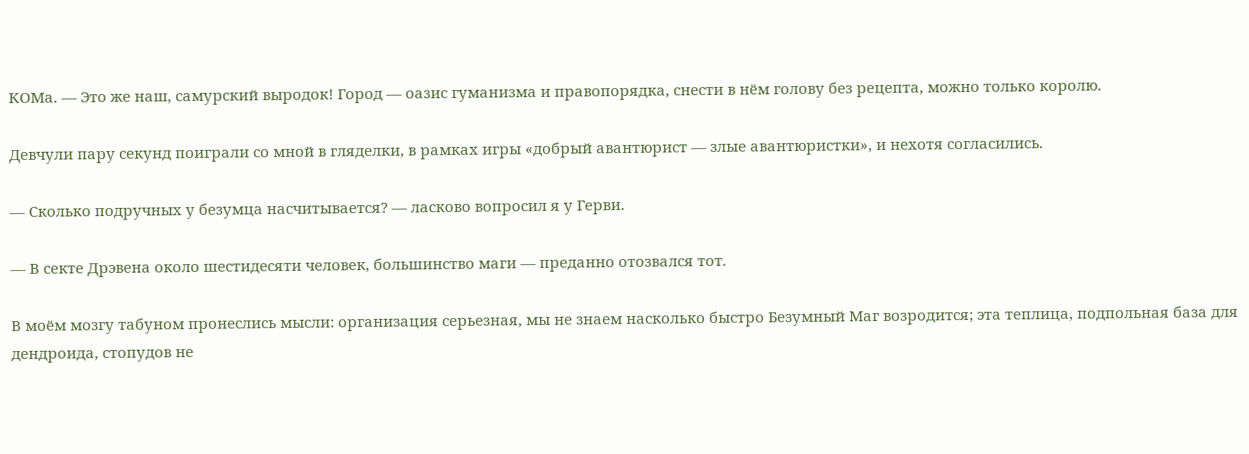КОМа. — Это же наш, самурский выродок! Город — оазис гуманизма и правопорядка, снести в нём голову без рецепта, можно только королю.

Девчули пару секунд поиграли со мной в гляделки, в рамках игры «добрый авантюрист — злые авантюристки», и нехотя согласились.

— Сколько подручных у безумца насчитывается? — ласково вопросил я у Герви.

— В секте Дрэвена около шестидесяти человек, большинство маги — преданно отозвался тот.

В моём мозгу табуном пронеслись мысли: организация серьезная, мы не знаем насколько быстро Безумный Маг возродится; эта теплица, подпольная база для дендроида, стопудов не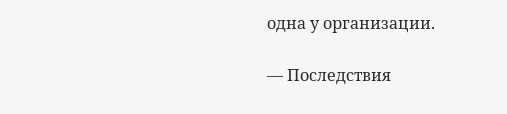одна у организации.

— Последствия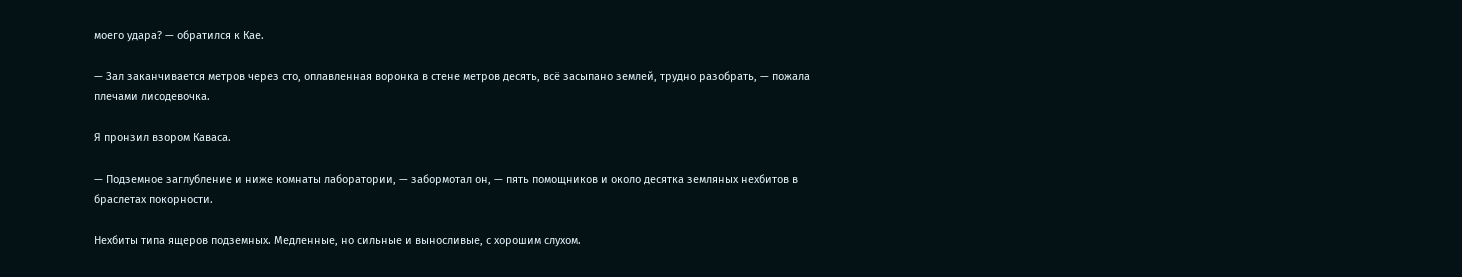моего удара? — обратился к Кае.

— Зал заканчивается метров через сто, оплавленная воронка в стене метров десять, всё засыпано землей, трудно разобрать, — пожала плечами лисодевочка.

Я пронзил взором Каваса.

— Подземное заглубление и ниже комнаты лаборатории, — забормотал он, — пять помощников и около десятка земляных нехбитов в браслетах покорности.

Нехбиты типа ящеров подземных. Медленные, но сильные и выносливые, с хорошим слухом.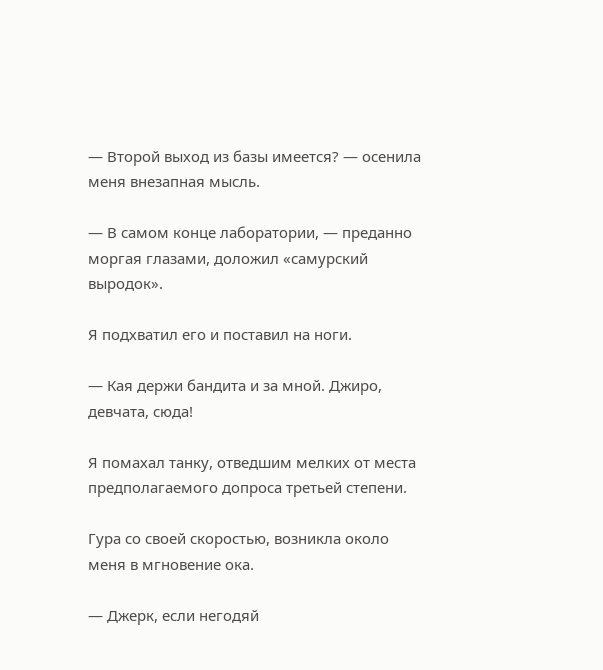— Второй выход из базы имеется? — осенила меня внезапная мысль.

— В самом конце лаборатории, — преданно моргая глазами, доложил «самурский выродок».

Я подхватил его и поставил на ноги.

— Кая держи бандита и за мной. Джиро, девчата, сюда!

Я помахал танку, отведшим мелких от места предполагаемого допроса третьей степени.

Гура со своей скоростью, возникла около меня в мгновение ока.

— Джерк, если негодяй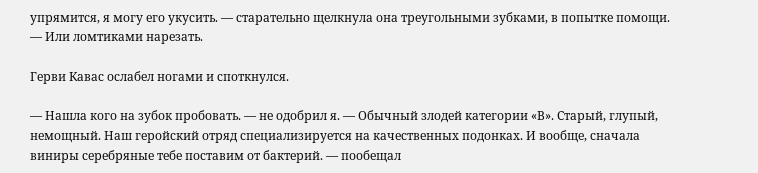упрямится, я могу его укусить. — старательно щелкнула она треугольными зубками, в попытке помощи. — Или ломтиками нарезать.

Герви Кавас ослабел ногами и споткнулся.

— Нашла кого на зубок пробовать. — не одобрил я. — Обычный злодей категории «В». Старый, глупый, немощный. Наш геройский отряд специализируется на качественных подонках. И вообще, сначала виниры серебряные тебе поставим от бактерий. — пообещал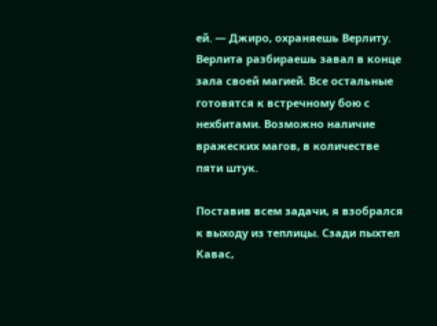ей. — Джиро, охраняешь Верлиту. Верлита разбираешь завал в конце зала своей магией. Все остальные готовятся к встречному бою с нехбитами. Возможно наличие вражеских магов, в количестве пяти штук.

Поставив всем задачи, я взобрался к выходу из теплицы. Сзади пыхтел Кавас,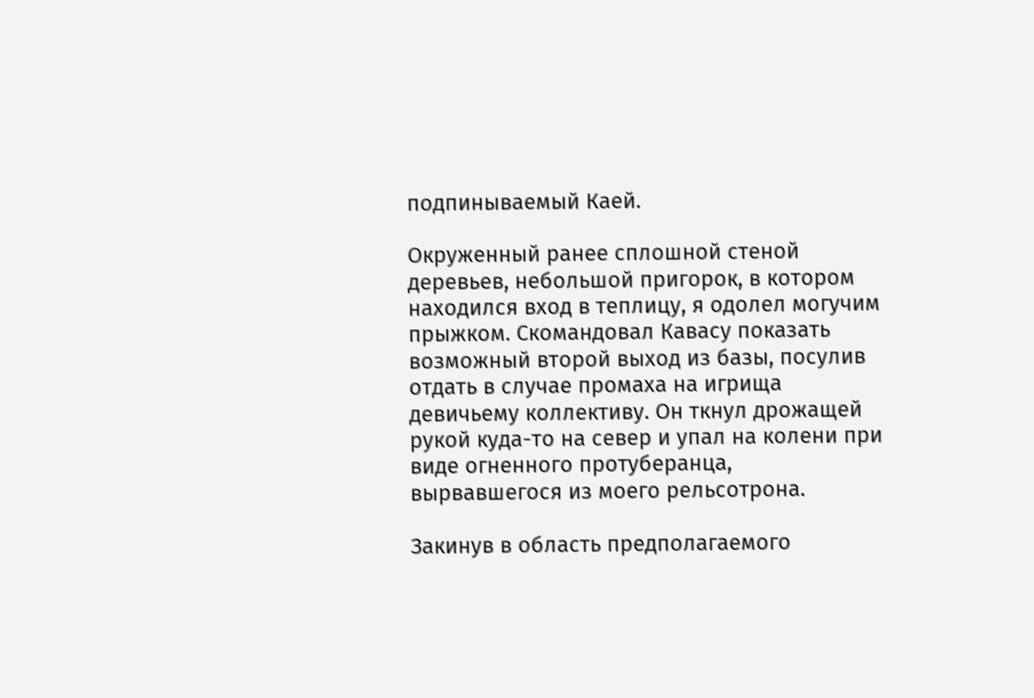подпинываемый Каей.

Окруженный ранее сплошной стеной деревьев, небольшой пригорок, в котором находился вход в теплицу, я одолел могучим прыжком. Скомандовал Кавасу показать возможный второй выход из базы, посулив отдать в случае промаха на игрища девичьему коллективу. Он ткнул дрожащей рукой куда-то на север и упал на колени при виде огненного протуберанца, вырвавшегося из моего рельсотрона.

Закинув в область предполагаемого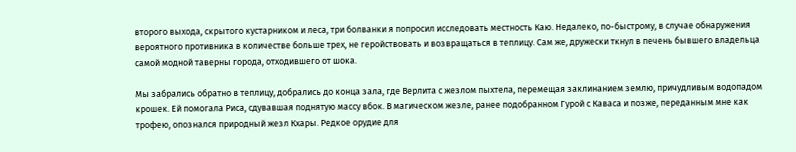второго выхода, скрытого кустарником и леса, три болванки я попросил исследовать местность Каю. Недалеко, по-быстрому, в случае обнаружения вероятного противника в количестве больше трех, не геройствовать и возвращаться в теплицу. Сам же, дружески ткнул в печень бывшего владельца самой модной таверны города, отходившего от шока.

Мы забрались обратно в теплицу, добрались до конца зала, где Верлита с жезлом пыхтела, перемещая заклинанием землю, причудливым водопадом крошек. Ей помогала Риса, сдувавшая поднятую массу вбок. В магическом жезле, ранее подобранном Гурой с Каваса и позже, переданным мне как трофею, опознался природный жезл Кхары. Редкое орудие для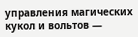управления магических кукол и вольтов —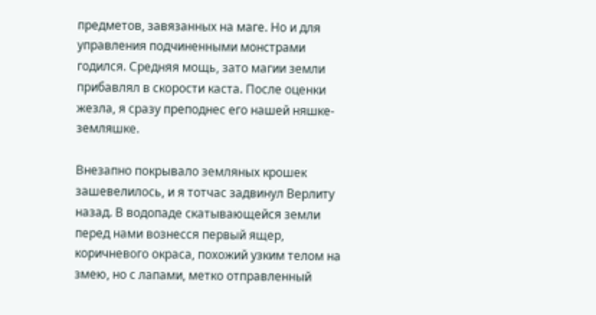предметов, завязанных на маге. Но и для управления подчиненными монстрами годился. Средняя мощь, зато магии земли прибавлял в скорости каста. После оценки жезла, я сразу преподнес его нашей няшке-земляшке.

Внезапно покрывало земляных крошек зашевелилось, и я тотчас задвинул Верлиту назад. В водопаде скатывающейся земли перед нами вознесся первый ящер, коричневого окраса, похожий узким телом на змею, но с лапами, метко отправленный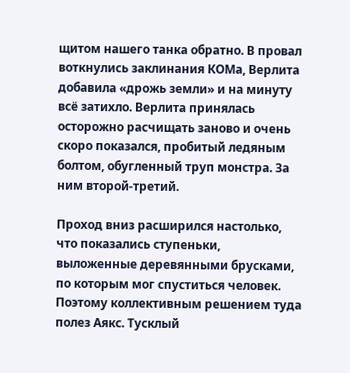щитом нашего танка обратно. В провал воткнулись заклинания КОМа, Верлита добавила «дрожь земли» и на минуту всё затихло. Верлита принялась осторожно расчищать заново и очень скоро показался, пробитый ледяным болтом, обугленный труп монстра. За ним второй-третий.

Проход вниз расширился настолько, что показались ступеньки, выложенные деревянными брусками, по которым мог спуститься человек. Поэтому коллективным решением туда полез Аякс. Тусклый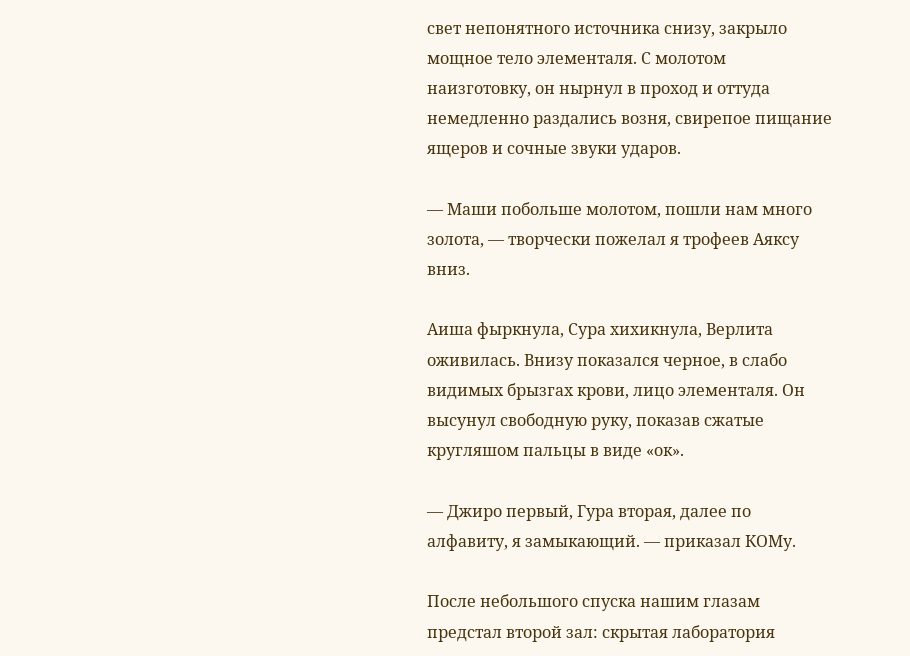свет непонятного источника снизу, закрыло мощное тело элементаля. С молотом наизготовку, он нырнул в проход и оттуда немедленно раздались возня, свирепое пищание ящеров и сочные звуки ударов.

— Маши побольше молотом, пошли нам много золота, — творчески пожелал я трофеев Аяксу вниз.

Аиша фыркнула, Сура хихикнула, Верлита оживилась. Внизу показался черное, в слабо видимых брызгах крови, лицо элементаля. Он высунул свободную руку, показав сжатые кругляшом пальцы в виде «ок».

— Джиро первый, Гура вторая, далее по алфавиту, я замыкающий. — приказал КОМу.

После небольшого спуска нашим глазам предстал второй зал: скрытая лаборатория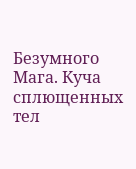Безумного Мага. Куча сплющенных тел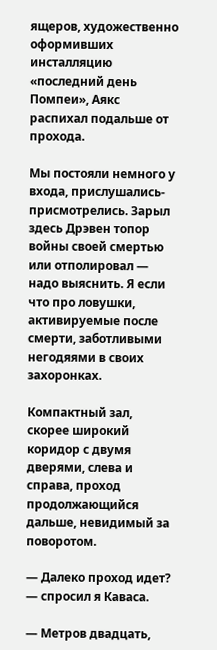ящеров, художественно оформивших инсталляцию «последний день Помпеи», Аякс распихал подальше от прохода.

Мы постояли немного у входа, прислушались-присмотрелись. Зарыл здесь Дрэвен топор войны своей смертью или отполировал — надо выяснить. Я если что про ловушки, активируемые после смерти, заботливыми негодяями в своих захоронках.

Компактный зал, скорее широкий коридор с двумя дверями, слева и справа, проход продолжающийся дальше, невидимый за поворотом.

— Далеко проход идет? — спросил я Каваса.

— Метров двадцать,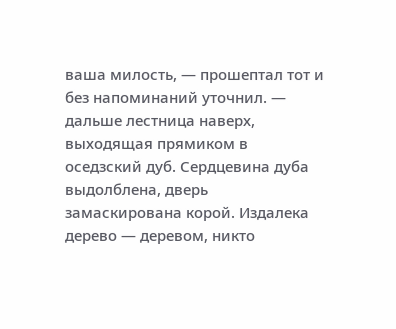ваша милость, — прошептал тот и без напоминаний уточнил. — дальше лестница наверх, выходящая прямиком в оседзский дуб. Сердцевина дуба выдолблена, дверь замаскирована корой. Издалека дерево — деревом, никто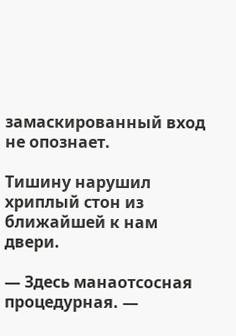замаскированный вход не опознает.

Тишину нарушил хриплый стон из ближайшей к нам двери.

— Здесь манаотсосная процедурная. —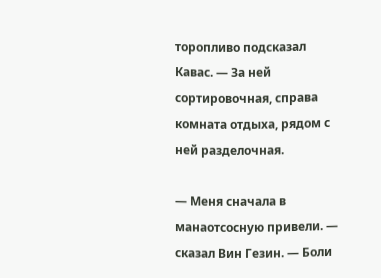торопливо подсказал Кавас. — За ней сортировочная, справа комната отдыха, рядом с ней разделочная.

— Меня сначала в манаотсосную привели. — сказал Вин Гезин. — Боли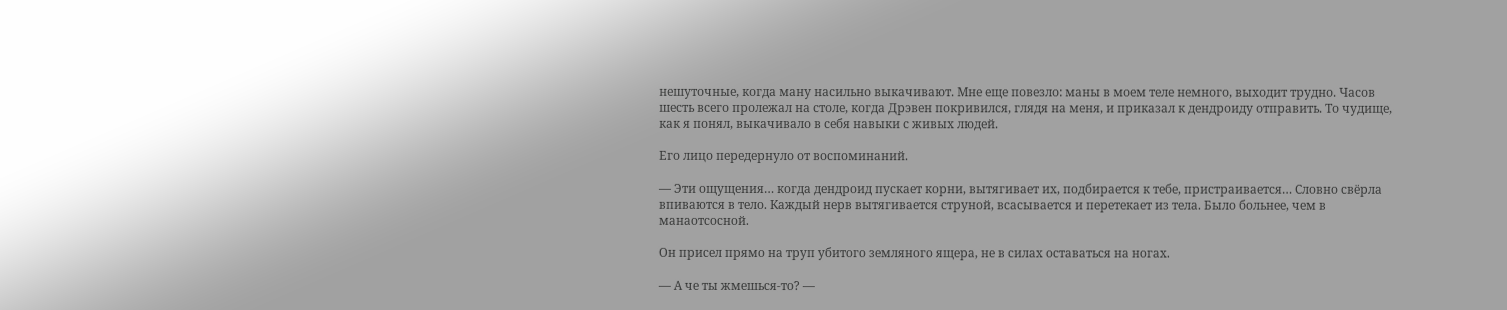нешуточные, когда ману насильно выкачивают. Мне еще повезло: маны в моем теле немного, выходит трудно. Часов шесть всего пролежал на столе, когда Дрэвен покривился, глядя на меня, и приказал к дендроиду отправить. То чудище, как я понял, выкачивало в себя навыки с живых людей.

Его лицо передернуло от воспоминаний.

— Эти ощущения… когда дендроид пускает корни, вытягивает их, подбирается к тебе, пристраивается… Словно свёрла впиваются в тело. Каждый нерв вытягивается струной, всасывается и перетекает из тела. Было больнее, чем в манаотсосной.

Он присел прямо на труп убитого земляного ящера, не в силах оставаться на ногах.

— А че ты жмешься-то? —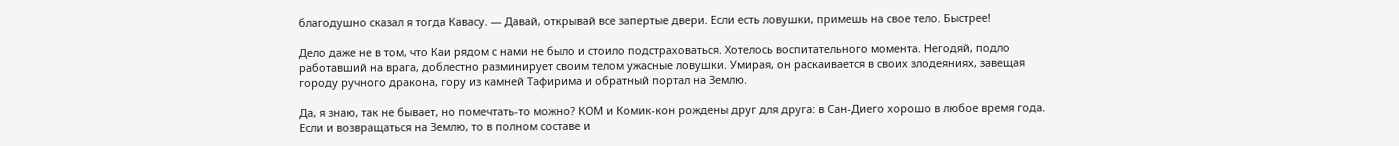благодушно сказал я тогда Кавасу. — Давай, открывай все запертые двери. Если есть ловушки, примешь на свое тело. Быстрее!

Дело даже не в том, что Каи рядом с нами не было и стоило подстраховаться. Хотелось воспитательного момента. Негодяй, подло работавший на врага, доблестно разминирует своим телом ужасные ловушки. Умирая, он раскаивается в своих злодеяниях, завещая городу ручного дракона, гору из камней Тафирима и обратный портал на Землю.

Да, я знаю, так не бывает, но помечтать-то можно? КОМ и Комик-кон рождены друг для друга: в Сан-Диего хорошо в любое время года. Если и возвращаться на Землю, то в полном составе и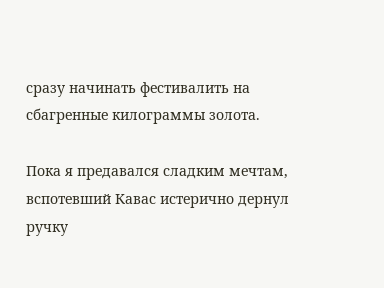сразу начинать фестивалить на сбагренные килограммы золота.

Пока я предавался сладким мечтам, вспотевший Кавас истерично дернул ручку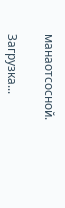манаотсосной.

Загрузка...